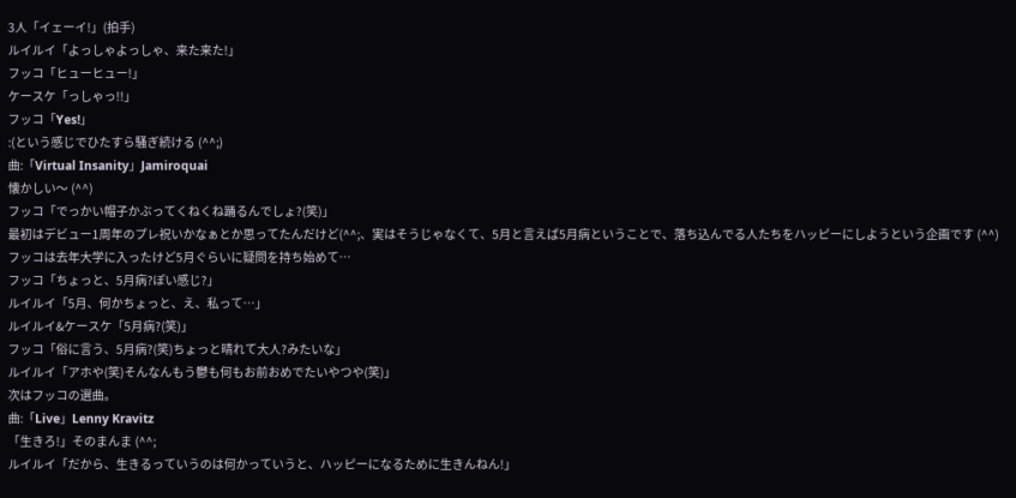3人「イェーイ!」(拍手)
ルイルイ「よっしゃよっしゃ、来た来た!」
フッコ「ヒューヒュー!」
ケースケ「っしゃっ!!」
フッコ「Yes!」
:(という感じでひたすら騒ぎ続ける (^^;)
曲:「Virtual Insanity」Jamiroquai
懐かしい〜 (^^)
フッコ「でっかい帽子かぶってくねくね踊るんでしょ?(笑)」
最初はデビュー1周年のプレ祝いかなぁとか思ってたんだけど(^^;、実はそうじゃなくて、5月と言えば5月病ということで、落ち込んでる人たちをハッピーにしようという企画です (^^)
フッコは去年大学に入ったけど5月ぐらいに疑問を持ち始めて…
フッコ「ちょっと、5月病?ぽい感じ?」
ルイルイ「5月、何かちょっと、え、私って…」
ルイルイ&ケースケ「5月病?(笑)」
フッコ「俗に言う、5月病?(笑)ちょっと晴れて大人?みたいな」
ルイルイ「アホや(笑)そんなんもう鬱も何もお前おめでたいやつや(笑)」
次はフッコの選曲。
曲:「Live」Lenny Kravitz
「生きろ!」そのまんま (^^;
ルイルイ「だから、生きるっていうのは何かっていうと、ハッピーになるために生きんねん!」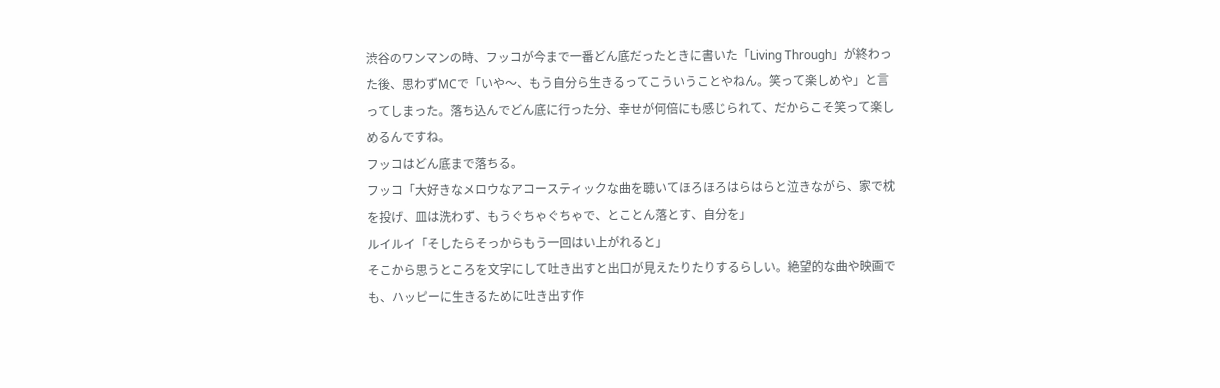渋谷のワンマンの時、フッコが今まで一番どん底だったときに書いた「Living Through」が終わった後、思わずMCで「いや〜、もう自分ら生きるってこういうことやねん。笑って楽しめや」と言ってしまった。落ち込んでどん底に行った分、幸せが何倍にも感じられて、だからこそ笑って楽しめるんですね。
フッコはどん底まで落ちる。
フッコ「大好きなメロウなアコースティックな曲を聴いてほろほろはらはらと泣きながら、家で枕を投げ、皿は洗わず、もうぐちゃぐちゃで、とことん落とす、自分を」
ルイルイ「そしたらそっからもう一回はい上がれると」
そこから思うところを文字にして吐き出すと出口が見えたりたりするらしい。絶望的な曲や映画でも、ハッピーに生きるために吐き出す作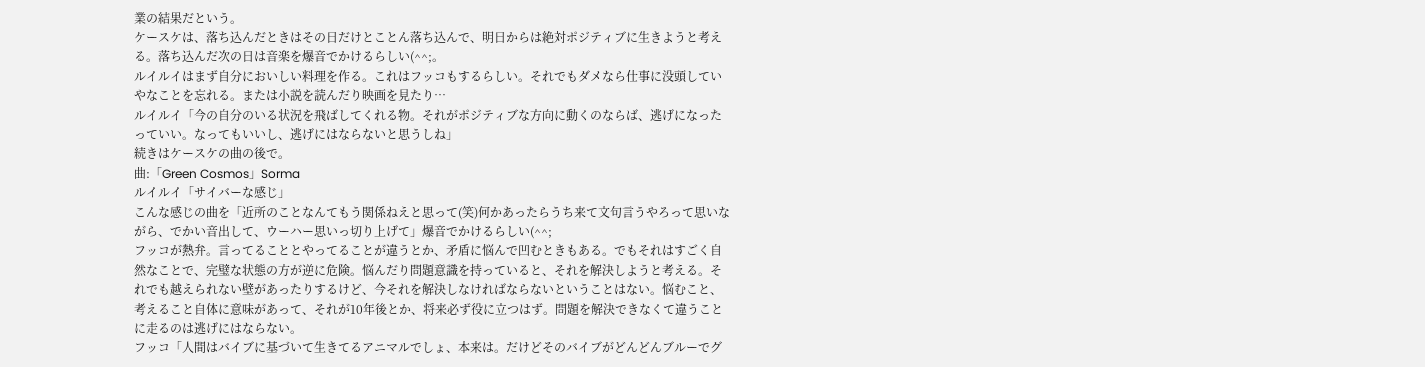業の結果だという。
ケースケは、落ち込んだときはその日だけとことん落ち込んで、明日からは絶対ポジティブに生きようと考える。落ち込んだ次の日は音楽を爆音でかけるらしい(^^;。
ルイルイはまず自分においしい料理を作る。これはフッコもするらしい。それでもダメなら仕事に没頭していやなことを忘れる。または小説を読んだり映画を見たり…
ルイルイ「今の自分のいる状況を飛ばしてくれる物。それがポジティブな方向に動くのならば、逃げになったっていい。なってもいいし、逃げにはならないと思うしね」
続きはケースケの曲の後で。
曲:「Green Cosmos」Sorma
ルイルイ「サイバーな感じ」
こんな感じの曲を「近所のことなんてもう関係ねえと思って(笑)何かあったらうち来て文句言うやろって思いながら、でかい音出して、ウーハー思いっ切り上げて」爆音でかけるらしい(^^;
フッコが熱弁。言ってることとやってることが違うとか、矛盾に悩んで凹むときもある。でもそれはすごく自然なことで、完璧な状態の方が逆に危険。悩んだり問題意識を持っていると、それを解決しようと考える。それでも越えられない壁があったりするけど、今それを解決しなければならないということはない。悩むこと、考えること自体に意味があって、それが10年後とか、将来必ず役に立つはず。問題を解決できなくて違うことに走るのは逃げにはならない。
フッコ「人間はバイブに基づいて生きてるアニマルでしょ、本来は。だけどそのバイブがどんどんブルーでグ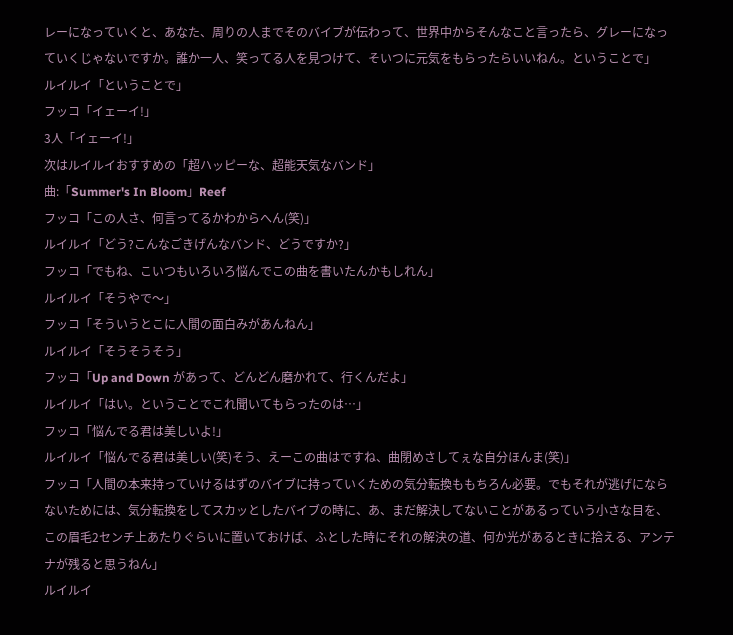レーになっていくと、あなた、周りの人までそのバイブが伝わって、世界中からそんなこと言ったら、グレーになっていくじゃないですか。誰か一人、笑ってる人を見つけて、そいつに元気をもらったらいいねん。ということで」
ルイルイ「ということで」
フッコ「イェーイ!」
3人「イェーイ!」
次はルイルイおすすめの「超ハッピーな、超能天気なバンド」
曲:「Summer's In Bloom」Reef
フッコ「この人さ、何言ってるかわからへん(笑)」
ルイルイ「どう?こんなごきげんなバンド、どうですか?」
フッコ「でもね、こいつもいろいろ悩んでこの曲を書いたんかもしれん」
ルイルイ「そうやで〜」
フッコ「そういうとこに人間の面白みがあんねん」
ルイルイ「そうそうそう」
フッコ「Up and Down があって、どんどん磨かれて、行くんだよ」
ルイルイ「はい。ということでこれ聞いてもらったのは…」
フッコ「悩んでる君は美しいよ!」
ルイルイ「悩んでる君は美しい(笑)そう、えーこの曲はですね、曲閉めさしてぇな自分ほんま(笑)」
フッコ「人間の本来持っていけるはずのバイブに持っていくための気分転換ももちろん必要。でもそれが逃げにならないためには、気分転換をしてスカッとしたバイブの時に、あ、まだ解決してないことがあるっていう小さな目を、この眉毛2センチ上あたりぐらいに置いておけば、ふとした時にそれの解決の道、何か光があるときに拾える、アンテナが残ると思うねん」
ルイルイ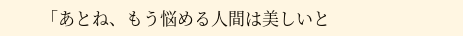「あとね、もう悩める人間は美しいと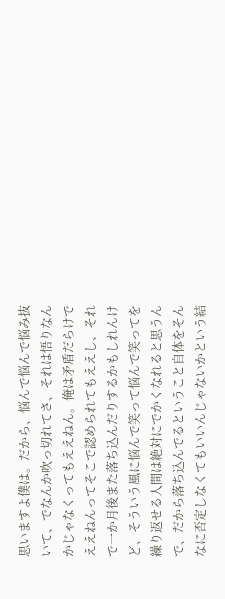思いますよ僕は。だから、悩んで悩んで悩み抜いて、でなんか吹っ切れてさ、それは悟りなんかじゃなくってもええねん。俺は矛盾だらけでええねんってそこで認められてもええし、それで一か月後また落ち込んだりするかもしれんけど、そういう風に悩んで笑って悩んで笑ってを繰り返せる人間は絶対にでかくなれると思うんで、だから落ち込んでるということ自体をそんなに否定しなくてもいいんじゃないかという結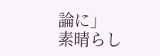論に」
素晴らし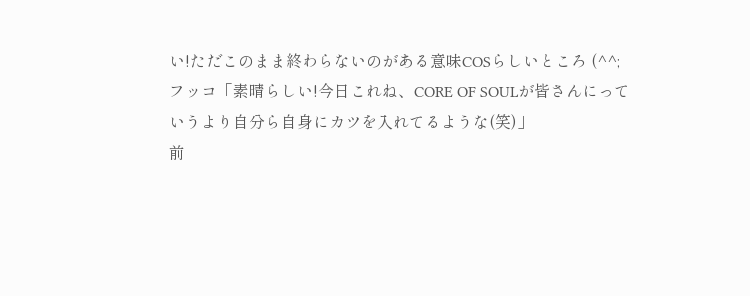い!ただこのまま終わらないのがある意味COSらしいところ (^^;
フッコ「素晴らしい!今日これね、CORE OF SOULが皆さんにっていうより自分ら自身にカツを入れてるような(笑)」
前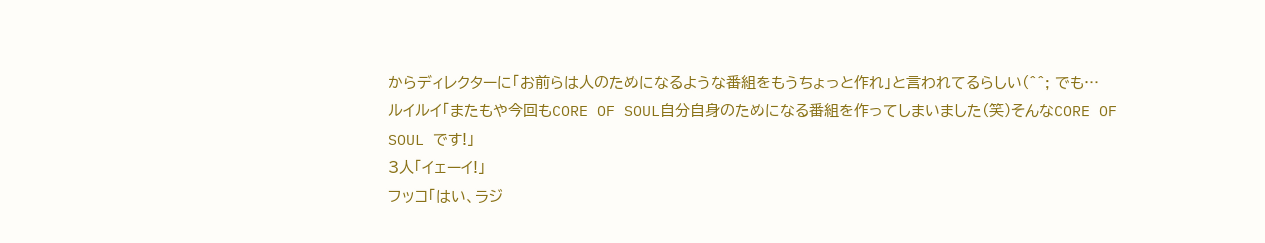からディレクターに「お前らは人のためになるような番組をもうちょっと作れ」と言われてるらしい(^^; でも…
ルイルイ「またもや今回もCORE OF SOUL自分自身のためになる番組を作ってしまいました(笑)そんなCORE OF SOUL です!」
3人「イェーイ!」
フッコ「はい、ラジ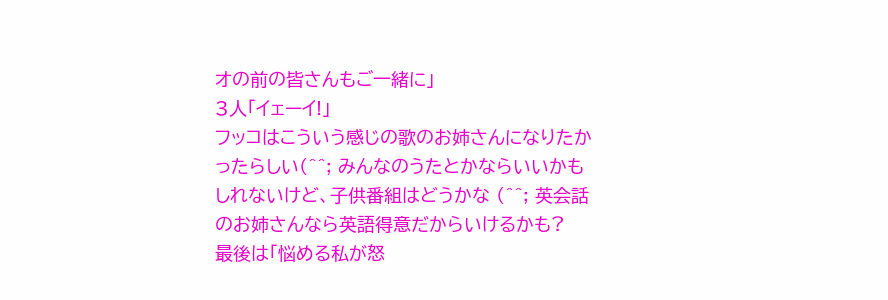オの前の皆さんもご一緒に」
3人「イェーイ!」
フッコはこういう感じの歌のお姉さんになりたかったらしい(^^; みんなのうたとかならいいかもしれないけど、子供番組はどうかな (^^; 英会話のお姉さんなら英語得意だからいけるかも?
最後は「悩める私が怒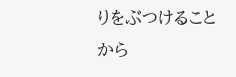りをぶつけることから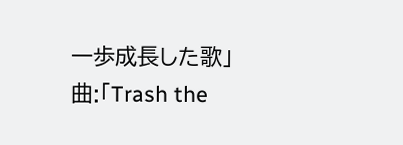一歩成長した歌」
曲:「Trash the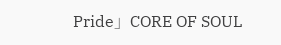Pride」CORE OF SOUL